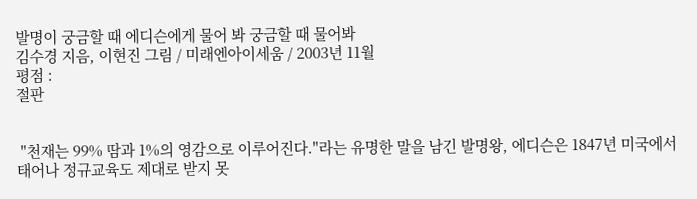발명이 궁금할 때 에디슨에게 물어 봐 궁금할 때 물어봐
김수경 지음, 이현진 그림 / 미래엔아이세움 / 2003년 11월
평점 :
절판


 "천재는 99% 땀과 1%의 영감으로 이루어진다."라는 유명한 말을 남긴 발명왕, 에디슨은 1847년 미국에서 태어나 정규교육도 제대로 받지 못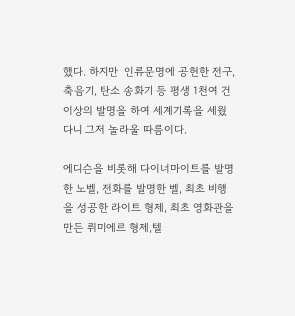했다. 하지만  인류문명에 공헌한 전구, 축음기, 탄소 송화기 등 평생 1천여 건 이상의 발명을 하여 세계기록을 세웠다니 그저 놀라울 따름이다.

에디슨을 비롯해 다이너마이트를 발명한 노벨, 전화를 발명한 벨, 최초 비행을 성공한 라이트 형제, 최초 영화관을 만든 뤼미에르 형제,텔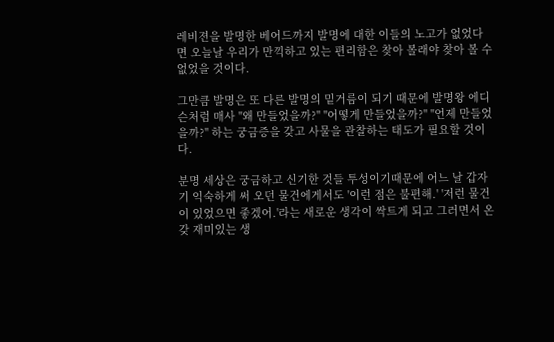레비젼을 발명한 베어드까지 발명에 대한 이들의 노고가 없었다면 오늘날 우리가 만끽하고 있는 편리함은 찾아 볼래야 찾아 볼 수 없었을 것이다.

그만큼 발명은 또 다른 발명의 밑거름이 되기 때문에 발명왕 에디슨처럼 매사 "왜 만들었을까?" "어떻게 만들었을까?" "언제 만들었을까?" 하는 궁금증을 갖고 사물을 관찰하는 태도가 필요할 것이다.

분명 세상은 궁금하고 신기한 것들 투성이기때문에 어느 날 갑자기 익숙하게 써 오던 물건에게서도 '이런 점은 불편해.' '저런 물건이 있었으면 좋겠어.'라는 새로운 생각이 싹트게 되고 그러면서 온갖 재미있는 생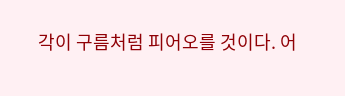각이 구름처럼 피어오를 것이다. 어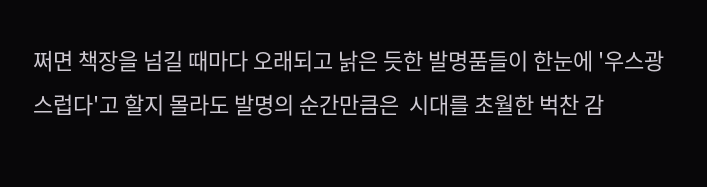쩌면 책장을 넘길 때마다 오래되고 낡은 듯한 발명품들이 한눈에 '우스광스럽다'고 할지 몰라도 발명의 순간만큼은  시대를 초월한 벅찬 감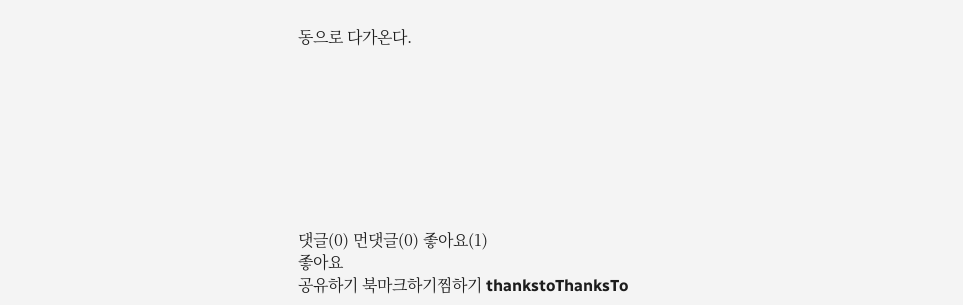동으로 다가온다.








댓글(0) 먼댓글(0) 좋아요(1)
좋아요
공유하기 북마크하기찜하기 thankstoThanksTo